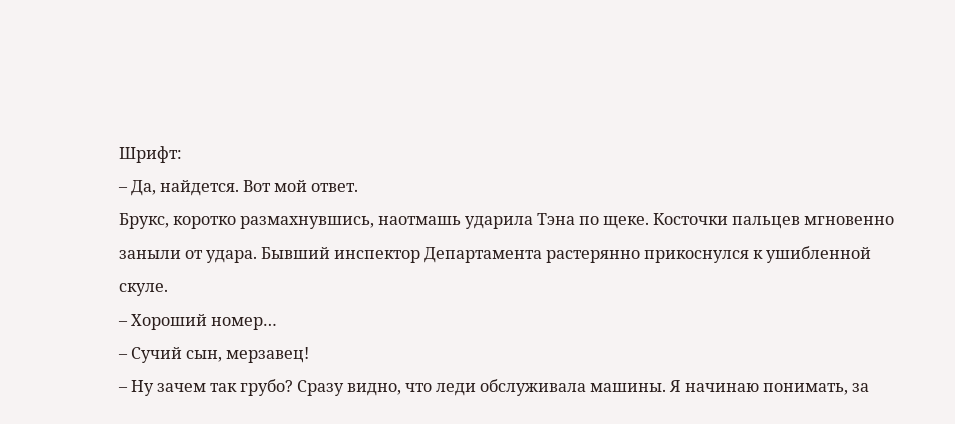Шрифт:
– Да, найдется. Вот мой ответ.
Брукс, коротко размахнувшись, наотмашь ударила Тэна по щеке. Косточки пальцев мгновенно заныли от удара. Бывший инспектор Департамента растерянно прикоснулся к ушибленной скуле.
– Хороший номер…
– Сучий сын, мерзавец!
– Ну зачем так грубо? Сразу видно, что леди обслуживала машины. Я начинаю понимать, за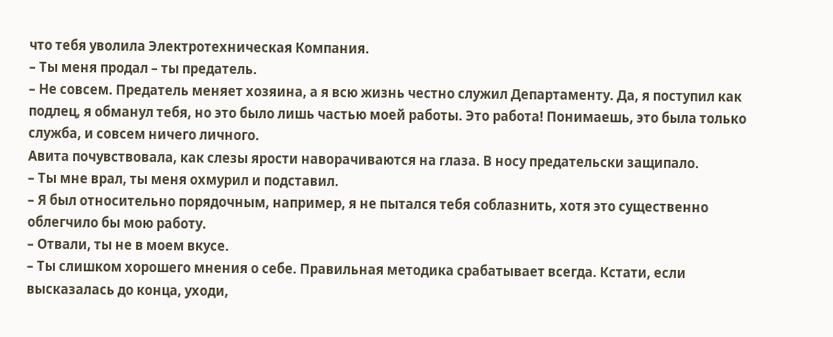что тебя уволила Электротехническая Компания.
– Ты меня продал – ты предатель.
– Не совсем. Предатель меняет хозяина, а я всю жизнь честно служил Департаменту. Да, я поступил как подлец, я обманул тебя, но это было лишь частью моей работы. Это работа! Понимаешь, это была только служба, и совсем ничего личного.
Авита почувствовала, как слезы ярости наворачиваются на глаза. В носу предательски защипало.
– Ты мне врал, ты меня охмурил и подставил.
– Я был относительно порядочным, например, я не пытался тебя соблазнить, хотя это существенно облегчило бы мою работу.
– Отвали, ты не в моем вкусе.
– Ты слишком хорошего мнения о себе. Правильная методика срабатывает всегда. Кстати, если высказалась до конца, уходи,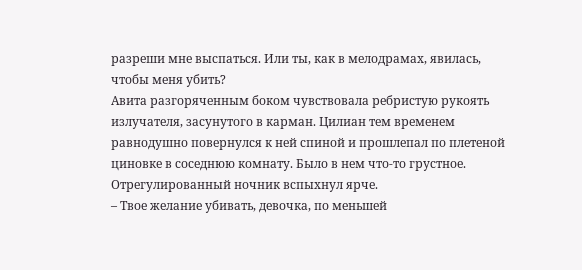разреши мне выспаться. Или ты, как в мелодрамах, явилась, чтобы меня убить?
Авита разгоряченным боком чувствовала ребристую рукоять излучателя, засунутого в карман. Цилиан тем временем равнодушно повернулся к ней спиной и прошлепал по плетеной циновке в соседнюю комнату. Было в нем что-то грустное. Отрегулированный ночник вспыхнул ярче.
– Твое желание убивать, девочка, по меньшей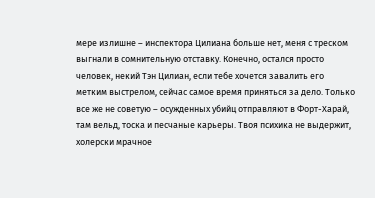мере излишне – инспектора Цилиана больше нет, меня с треском выгнали в сомнительную отставку. Конечно, остался просто человек, некий Тэн Цилиан, если тебе хочется завалить его метким выстрелом, сейчас самое время приняться за дело. Только все же не советую – осужденных убийц отправляют в Форт-Харай, там вельд, тоска и песчаные карьеры. Твоя психика не выдержит, холерски мрачное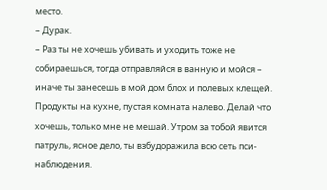место.
– Дурак.
– Раз ты не хочешь убивать и уходить тоже не собираешься, тогда отправляйся в ванную и мойся – иначе ты занесешь в мой дом блох и полевых клещей. Продукты на кухне, пустая комната налево. Делай что хочешь, только мне не мешай. Утром за тобой явится патруль, ясное дело, ты взбудоражила всю сеть пси-наблюдения.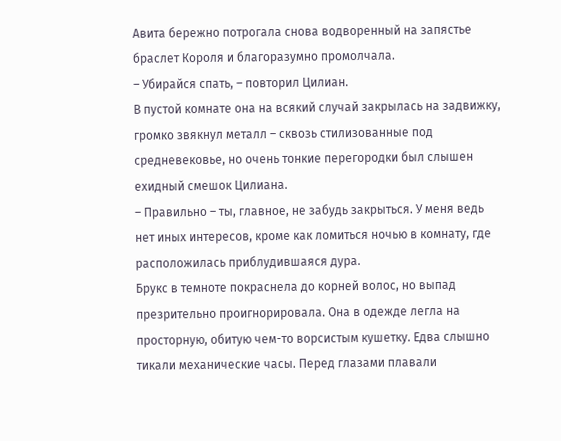Авита бережно потрогала снова водворенный на запястье браслет Короля и благоразумно промолчала.
– Убирайся спать, – повторил Цилиан.
В пустой комнате она на всякий случай закрылась на задвижку, громко звякнул металл – сквозь стилизованные под средневековье, но очень тонкие перегородки был слышен ехидный смешок Цилиана.
– Правильно – ты, главное, не забудь закрыться. У меня ведь нет иных интересов, кроме как ломиться ночью в комнату, где расположилась приблудившаяся дура.
Брукс в темноте покраснела до корней волос, но выпад презрительно проигнорировала. Она в одежде легла на просторную, обитую чем-то ворсистым кушетку. Едва слышно тикали механические часы. Перед глазами плавали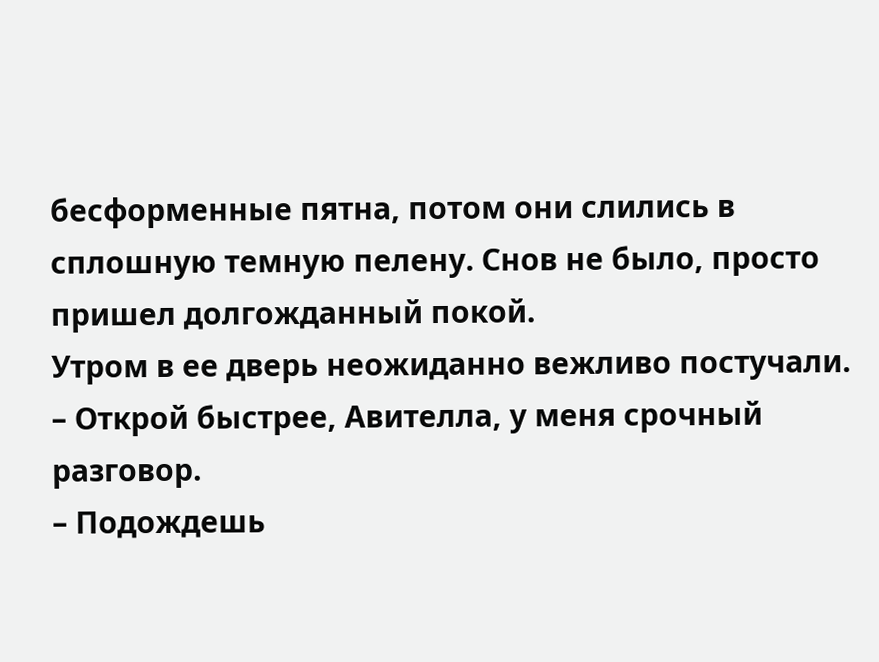бесформенные пятна, потом они слились в сплошную темную пелену. Снов не было, просто пришел долгожданный покой.
Утром в ее дверь неожиданно вежливо постучали.
– Открой быстрее, Авителла, у меня срочный разговор.
– Подождешь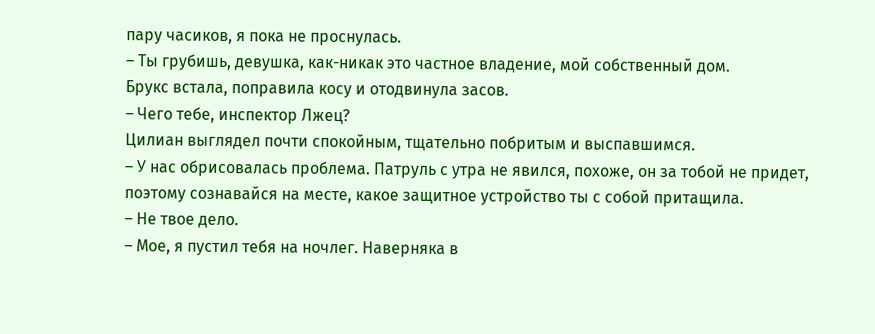пару часиков, я пока не проснулась.
– Ты грубишь, девушка, как-никак это частное владение, мой собственный дом.
Брукс встала, поправила косу и отодвинула засов.
– Чего тебе, инспектор Лжец?
Цилиан выглядел почти спокойным, тщательно побритым и выспавшимся.
– У нас обрисовалась проблема. Патруль с утра не явился, похоже, он за тобой не придет, поэтому сознавайся на месте, какое защитное устройство ты с собой притащила.
– Не твое дело.
– Мое, я пустил тебя на ночлег. Наверняка в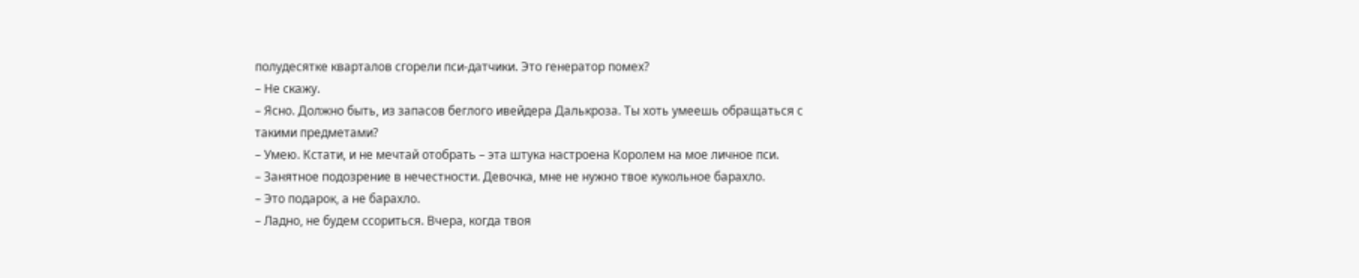полудесятке кварталов сгорели пси-датчики. Это генератор помех?
– Не скажу.
– Ясно. Должно быть, из запасов беглого ивейдера Далькроза. Ты хоть умеешь обращаться с такими предметами?
– Умею. Кстати, и не мечтай отобрать – эта штука настроена Королем на мое личное пси.
– Занятное подозрение в нечестности. Девочка, мне не нужно твое кукольное барахло.
– Это подарок, а не барахло.
– Ладно, не будем ссориться. Вчера, когда твоя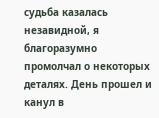судьба казалась незавидной, я благоразумно промолчал о некоторых деталях. День прошел и канул в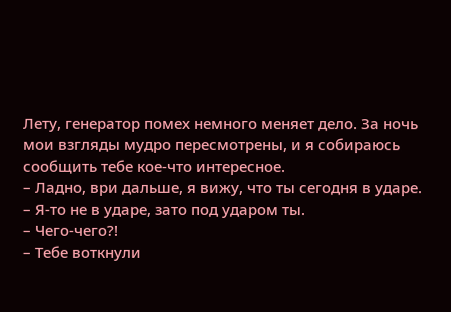Лету, генератор помех немного меняет дело. За ночь мои взгляды мудро пересмотрены, и я собираюсь сообщить тебе кое-что интересное.
– Ладно, ври дальше, я вижу, что ты сегодня в ударе.
– Я-то не в ударе, зато под ударом ты.
– Чего-чего?!
– Тебе воткнули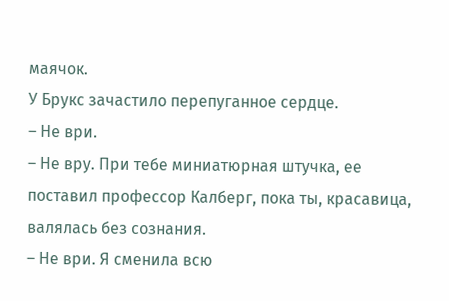маячок.
У Брукс зачастило перепуганное сердце.
– Не ври.
– Не вру. При тебе миниатюрная штучка, ее поставил профессор Калберг, пока ты, красавица, валялась без сознания.
– Не ври. Я сменила всю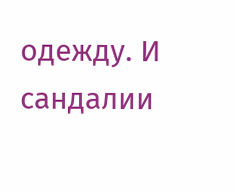одежду. И сандалии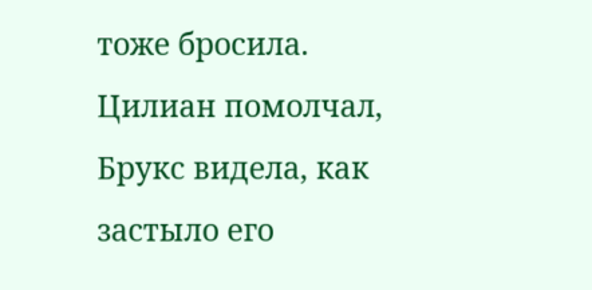тоже бросила.
Цилиан помолчал, Брукс видела, как застыло его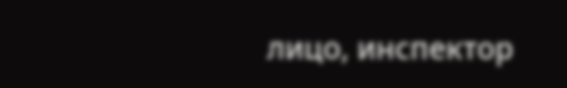лицо, инспектор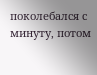поколебался с минуту, потом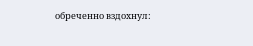обреченно вздохнул: